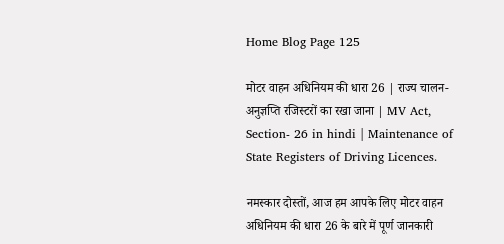Home Blog Page 125

मोटर वाहन अधिनियम की धारा 26 | राज्य चालन-अनुज्ञप्ति रजिस्टरों का रखा जाना | MV Act, Section- 26 in hindi | Maintenance of State Registers of Driving Licences.

नमस्कार दोस्तों, आज हम आपके लिए मोटर वाहन अधिनियम की धारा 26 के बारे में पूर्ण जानकारी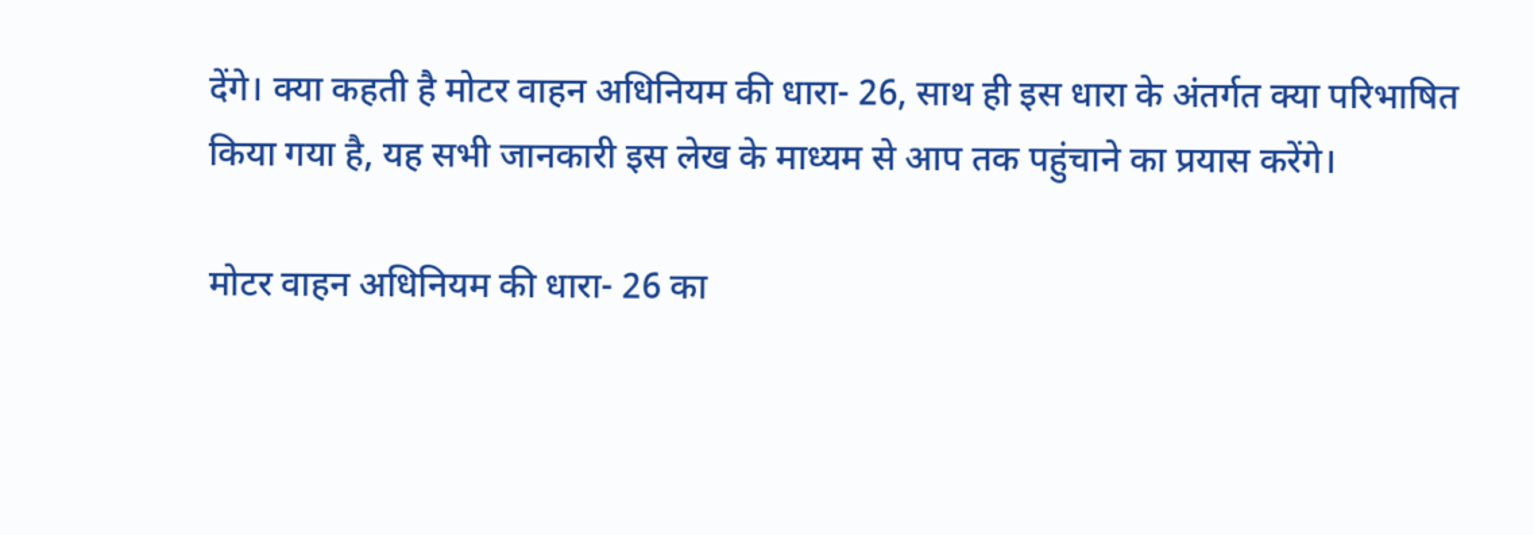देंगे। क्या कहती है मोटर वाहन अधिनियम की धारा- 26, साथ ही इस धारा के अंतर्गत क्या परिभाषित किया गया है, यह सभी जानकारी इस लेख के माध्यम से आप तक पहुंचाने का प्रयास करेंगे।

मोटर वाहन अधिनियम की धारा- 26 का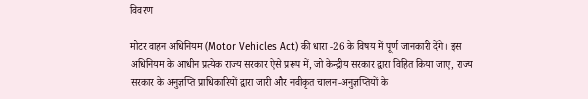विवरण

मोटर वाहन अधिनियम (Motor Vehicles Act) की धारा -26 के विषय में पूर्ण जानकारी देंगे। इस अधिनियम के आधीन प्रत्येक राज्य सरकार ऐसे प्ररूप में, जो केन्द्रीय सरकार द्वारा विहित किया जाए, राज्य सरकार के अनुज्ञप्ति प्राधिकारियों द्वारा जारी और नवीकृत चालन-अनुज्ञप्तियों के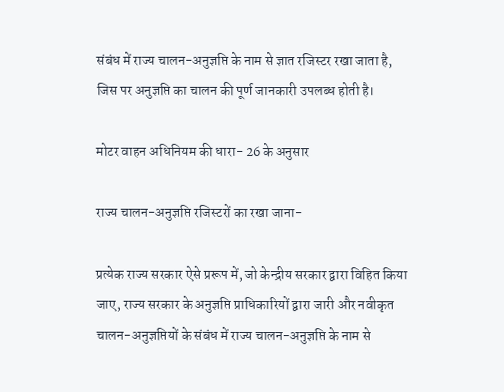संबंध में राज्य चालन-अनुज्ञप्ति के नाम से ज्ञात रजिस्टर रखा जाता है, जिस पर अनुज्ञप्ति का चालन की पूर्ण जानकारी उपलब्ध होती है।

मोटर वाहन अधिनियम की धारा- 26 के अनुसार

राज्य चालन-अनुज्ञप्ति रजिस्टरों का रखा जाना-

प्रत्येक राज्य सरकार ऐसे प्ररूप में, जो केन्द्रीय सरकार द्वारा विहित किया जाए, राज्य सरकार के अनुज्ञप्ति प्राधिकारियों द्वारा जारी और नवीकृत चालन-अनुज्ञप्तियों के संबंध में राज्य चालन-अनुज्ञप्ति के नाम से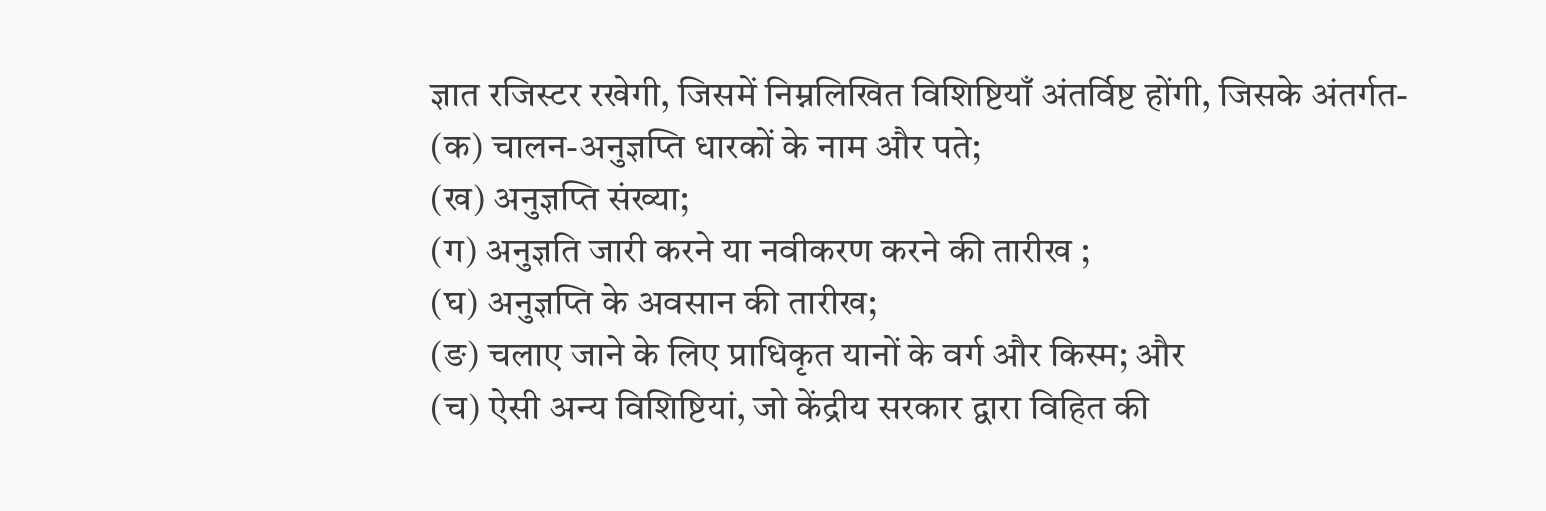ज्ञात रजिस्टर रखेगी, जिसमें निम्नलिखित विशिष्टियाँ अंतर्विष्ट होंगी, जिसके अंतर्गत-
(क) चालन-अनुज्ञप्ति धारकों के नाम और पते;
(ख) अनुज्ञप्ति संख्या;
(ग) अनुज्ञति जारी करने या नवीकरण करने की तारीख ;
(घ) अनुज्ञप्ति के अवसान की तारीख;
(ङ) चलाए जाने के लिए प्राधिकृत यानों के वर्ग और किस्म; और
(च) ऐसी अन्य विशिष्टियां, जो केंद्रीय सरकार द्वारा विहित की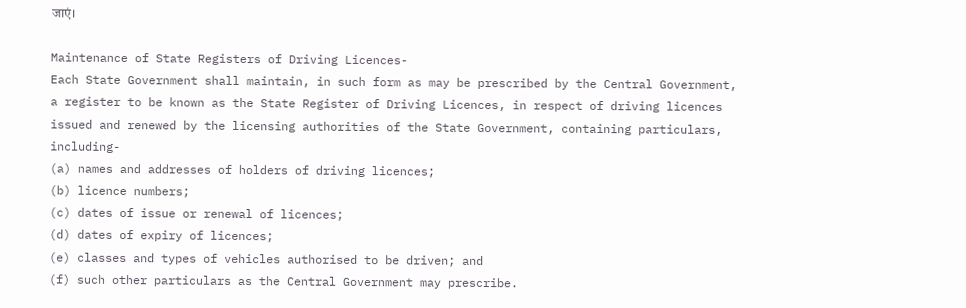जाएं।

Maintenance of State Registers of Driving Licences-
Each State Government shall maintain, in such form as may be prescribed by the Central Government, a register to be known as the State Register of Driving Licences, in respect of driving licences issued and renewed by the licensing authorities of the State Government, containing particulars, including-
(a) names and addresses of holders of driving licences;
(b) licence numbers;
(c) dates of issue or renewal of licences;
(d) dates of expiry of licences;
(e) classes and types of vehicles authorised to be driven; and
(f) such other particulars as the Central Government may prescribe.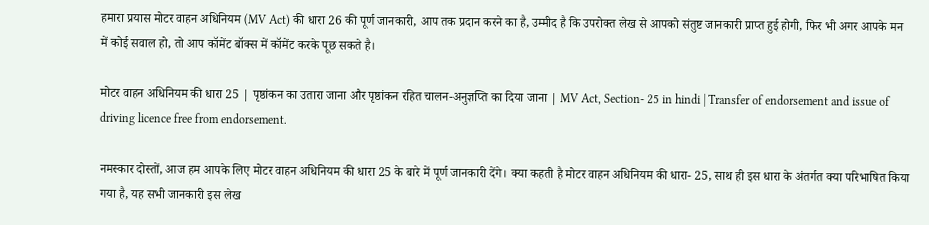हमारा प्रयास मोटर वाहन अधिनियम (MV Act) की धारा 26 की पूर्ण जानकारी, आप तक प्रदान करने का है, उम्मीद है कि उपरोक्त लेख से आपको संतुष्ट जानकारी प्राप्त हुई होगी, फिर भी अगर आपके मन में कोई सवाल हो, तो आप कॉमेंट बॉक्स में कॉमेंट करके पूछ सकते है।

मोटर वाहन अधिनियम की धारा 25 | पृष्ठांकन का उतारा जाना और पृष्ठांकन रहित चालन-अनुज्ञप्ति का दिया जाना | MV Act, Section- 25 in hindi | Transfer of endorsement and issue of driving licence free from endorsement.

नमस्कार दोस्तों, आज हम आपके लिए मोटर वाहन अधिनियम की धारा 25 के बारे में पूर्ण जानकारी देंगे। क्या कहती है मोटर वाहन अधिनियम की धारा- 25, साथ ही इस धारा के अंतर्गत क्या परिभाषित किया गया है, यह सभी जानकारी इस लेख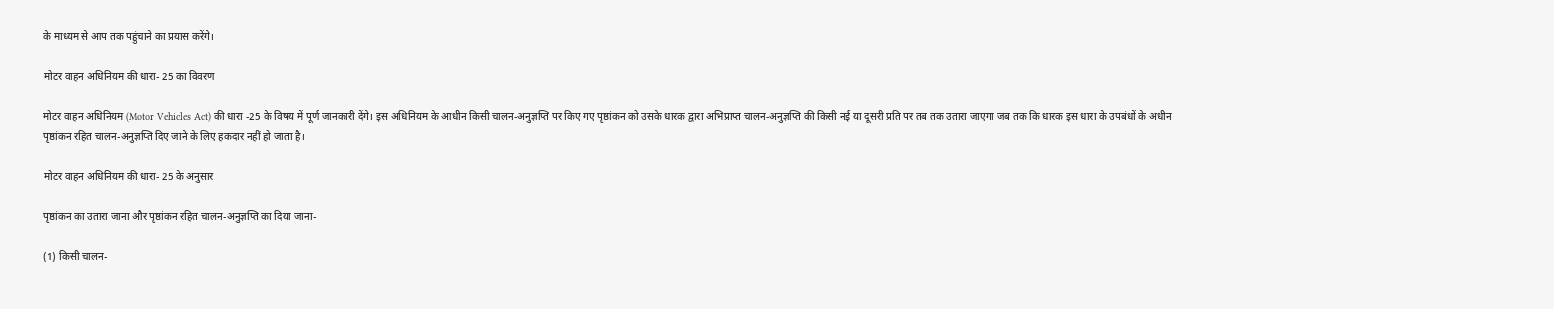के माध्यम से आप तक पहुंचाने का प्रयास करेंगे।

मोटर वाहन अधिनियम की धारा- 25 का विवरण

मोटर वाहन अधिनियम (Motor Vehicles Act) की धारा -25 के विषय में पूर्ण जानकारी देंगे। इस अधिनियम के आधीन किसी चालन-अनुज्ञप्ति पर किए गए पृष्ठांकन को उसके धारक द्वारा अभिप्राप्त चालन-अनुज्ञप्ति की किसी नई या दूसरी प्रति पर तब तक उतारा जाएगा जब तक कि धारक इस धारा के उपबंधों के अधीन पृष्ठांकन रहित चालन-अनुज्ञप्ति दिए जाने के लिए हकदार नहीं हो जाता है।

मोटर वाहन अधिनियम की धारा- 25 के अनुसार

पृष्ठांकन का उतारा जाना और पृष्ठांकन रहित चालन-अनुज्ञप्ति का दिया जाना-

(1) किसी चालन-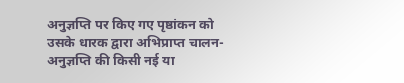अनुज्ञप्ति पर किए गए पृष्ठांकन को उसके धारक द्वारा अभिप्राप्त चालन-अनुज्ञप्ति की किसी नई या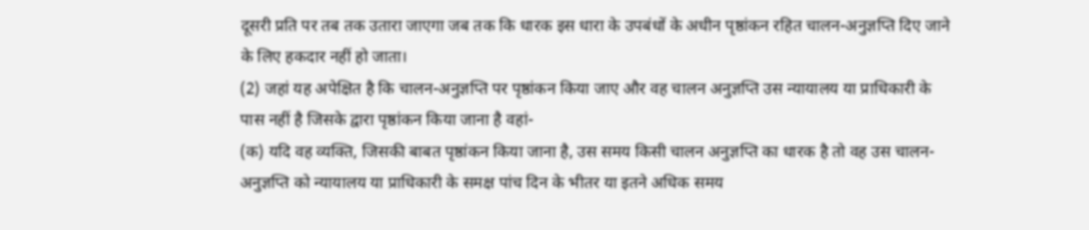दूसरी प्रति पर तब तक उतारा जाएगा जब तक कि धारक इस धारा के उपबंधों के अधीन पृष्ठांकन रहित चालन-अनुज्ञप्ति दिए जाने के लिए हकदार नहीं हो जाता।
(2) जहां यह अपेक्षित है कि चालन-अनुज्ञप्ति पर पृष्ठांकन किया जाए और वह चालन अनुज्ञप्ति उस न्यायालय या प्राधिकारी के पास नहीं है जिसके द्वारा पृष्ठांकन किया जाना है वहां-
(क) यदि वह व्यक्ति, जिसकी बाबत पृष्ठांकन किया जाना है, उस समय किसी चालन अनुज्ञप्ति का धारक है तो वह उस चालन-अनुज्ञप्ति को न्यायालय या प्राधिकारी के समक्ष पांच दिन के भीतर या इतने अधिक समय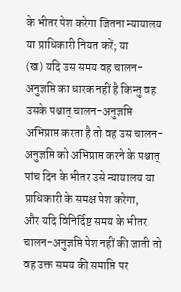के भीतर पेश करेगा जितना न्यायालय या प्राधिकारी नियत करें; या
(ख) यदि उस समय वह चालन-अनुज्ञप्ति का धारक नहीं है किन्तु वह उसके पश्चात् चालन-अनुज्ञप्ति अभिप्राप्त करता है तो वह उस चालन-अनुज्ञप्ति को अभिप्राप्त करने के पश्चात् पांच दिन के भीतर उसे न्यायालय या प्राधिकारी के समक्ष पेश करेगा,
और यदि विनिर्दिष्ट समय के भीतर चालन-अनुज्ञप्ति पेश नहीं की जाती तो वह उक्त समय की समाप्ति पर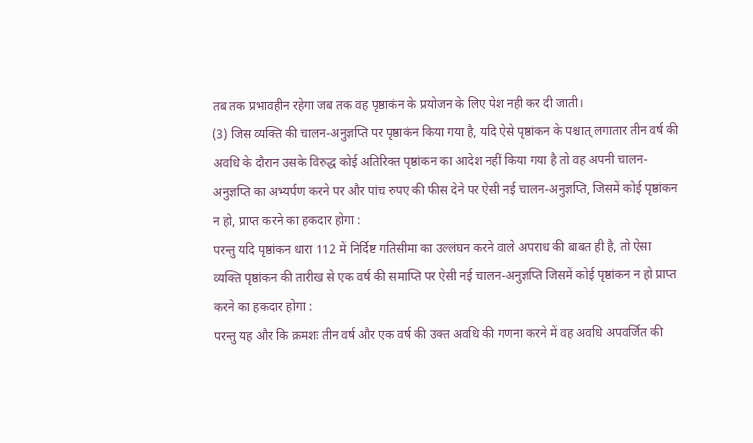तब तक प्रभावहीन रहेगा जब तक वह पृष्ठाकंन के प्रयोजन के लिए पेश नही कर दी जाती।
(3) जिस व्यक्ति की चालन-अनुज्ञप्ति पर पृष्ठाकंन किया गया है, यदि ऐसे पृष्ठांकन के पश्चात् लगातार तीन वर्ष की अवधि के दौरान उसके विरुद्ध कोई अतिरिक्त पृष्ठांकन का आदेश नहीं किया गया है तो वह अपनी चालन-अनुज्ञप्ति का अभ्यर्पण करने पर और पांच रुपए की फीस देने पर ऐसी नई चालन-अनुज्ञप्ति, जिसमें कोई पृष्ठांकन न हो, प्राप्त करने का हकदार होगा :
परन्तु यदि पृष्ठांकन धारा 112 में निर्दिष्ट गतिसीमा का उल्लंघन करने वाले अपराध की बाबत ही है, तो ऐसा व्यक्ति पृष्ठांकन की तारीख से एक वर्ष की समाप्ति पर ऐसी नई चालन-अनुज्ञप्ति जिसमें कोई पृष्ठांकन न हो प्राप्त करने का हकदार होगा :
परन्तु यह और कि क्रमशः तीन वर्ष और एक वर्ष की उक्त अवधि की गणना करने में वह अवधि अपवर्जित की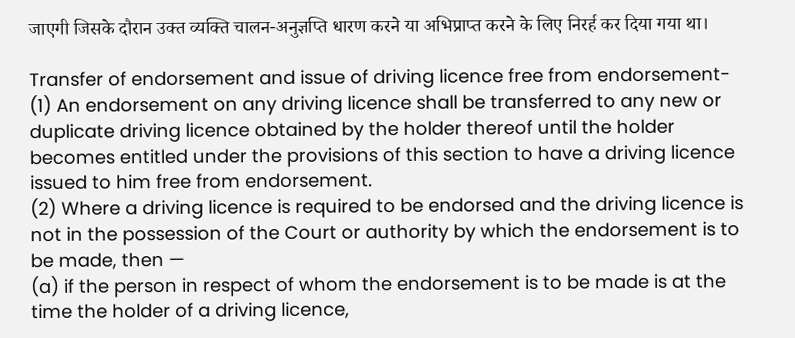जाएगी जिसके दौरान उक्त व्यक्ति चालन-अनुज्ञप्ति धारण करने या अभिप्राप्त करने के लिए निरर्ह कर दिया गया था।

Transfer of endorsement and issue of driving licence free from endorsement-
(1) An endorsement on any driving licence shall be transferred to any new or duplicate driving licence obtained by the holder thereof until the holder becomes entitled under the provisions of this section to have a driving licence issued to him free from endorsement.
(2) Where a driving licence is required to be endorsed and the driving licence is not in the possession of the Court or authority by which the endorsement is to be made, then —
(a) if the person in respect of whom the endorsement is to be made is at the time the holder of a driving licence,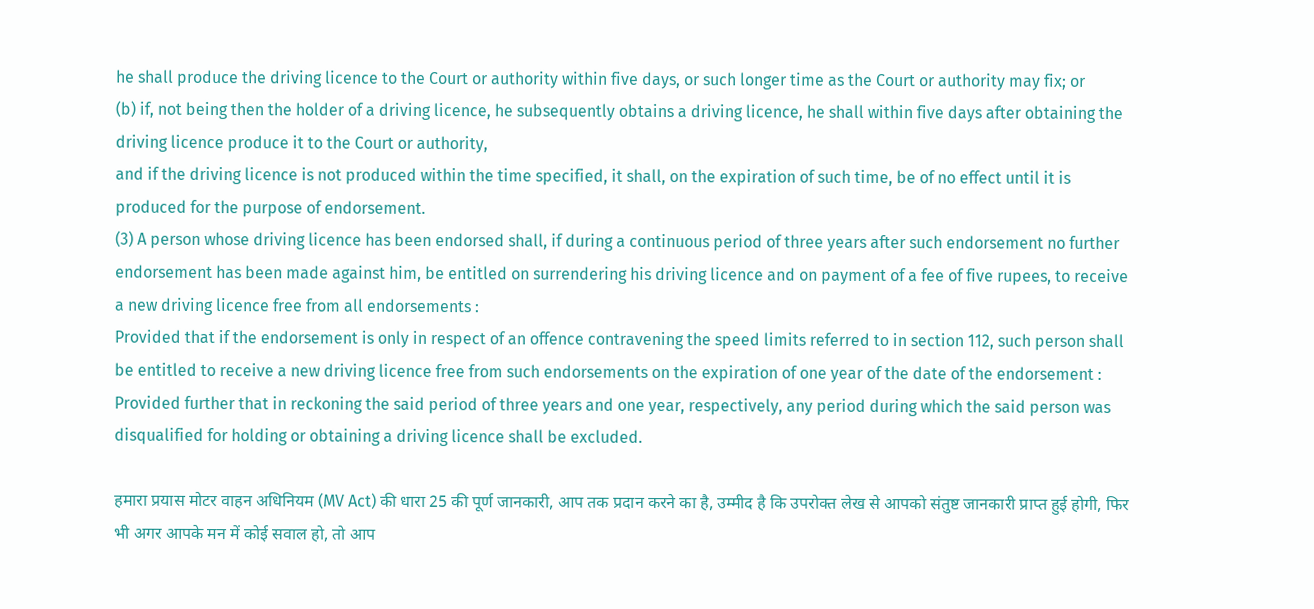he shall produce the driving licence to the Court or authority within five days, or such longer time as the Court or authority may fix; or
(b) if, not being then the holder of a driving licence, he subsequently obtains a driving licence, he shall within five days after obtaining the driving licence produce it to the Court or authority,
and if the driving licence is not produced within the time specified, it shall, on the expiration of such time, be of no effect until it is produced for the purpose of endorsement.
(3) A person whose driving licence has been endorsed shall, if during a continuous period of three years after such endorsement no further endorsement has been made against him, be entitled on surrendering his driving licence and on payment of a fee of five rupees, to receive a new driving licence free from all endorsements :
Provided that if the endorsement is only in respect of an offence contravening the speed limits referred to in section 112, such person shall be entitled to receive a new driving licence free from such endorsements on the expiration of one year of the date of the endorsement :
Provided further that in reckoning the said period of three years and one year, respectively, any period during which the said person was disqualified for holding or obtaining a driving licence shall be excluded.

हमारा प्रयास मोटर वाहन अधिनियम (MV Act) की धारा 25 की पूर्ण जानकारी, आप तक प्रदान करने का है, उम्मीद है कि उपरोक्त लेख से आपको संतुष्ट जानकारी प्राप्त हुई होगी, फिर भी अगर आपके मन में कोई सवाल हो, तो आप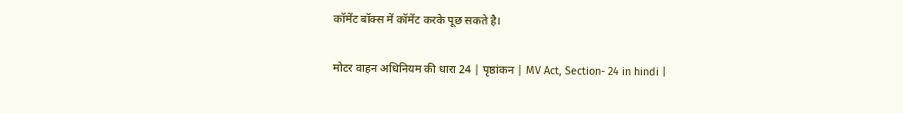कॉमेंट बॉक्स में कॉमेंट करके पूछ सकते है।

मोटर वाहन अधिनियम की धारा 24 | पृष्ठांकन | MV Act, Section- 24 in hindi |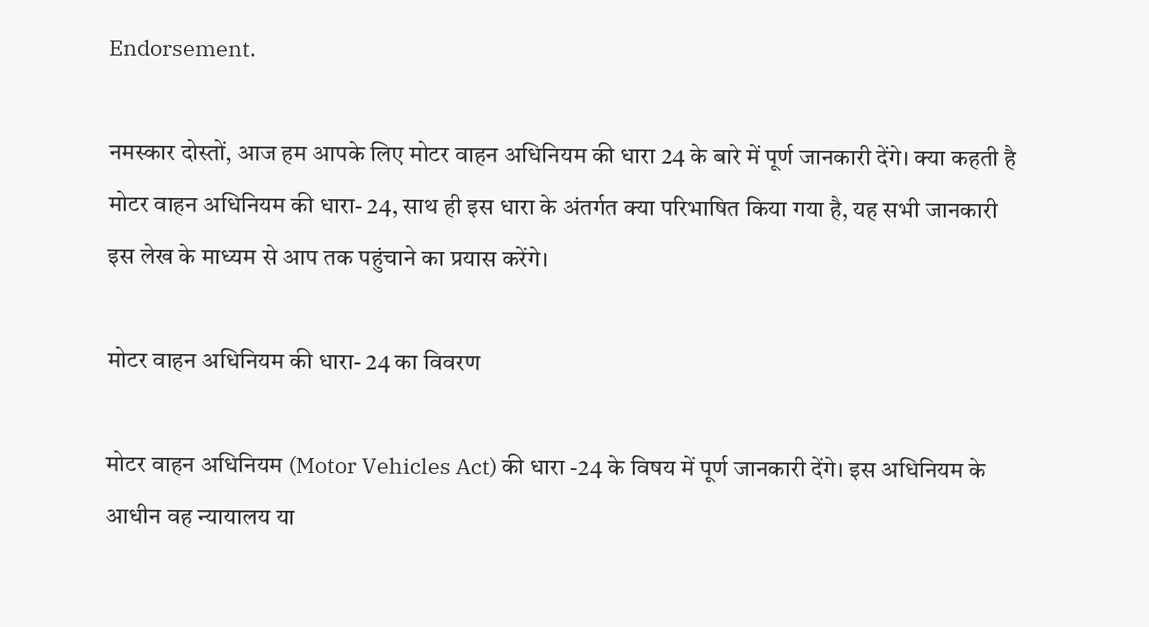Endorsement.

नमस्कार दोस्तों, आज हम आपके लिए मोटर वाहन अधिनियम की धारा 24 के बारे में पूर्ण जानकारी देंगे। क्या कहती है मोटर वाहन अधिनियम की धारा- 24, साथ ही इस धारा के अंतर्गत क्या परिभाषित किया गया है, यह सभी जानकारी इस लेख के माध्यम से आप तक पहुंचाने का प्रयास करेंगे।

मोटर वाहन अधिनियम की धारा- 24 का विवरण

मोटर वाहन अधिनियम (Motor Vehicles Act) की धारा -24 के विषय में पूर्ण जानकारी देंगे। इस अधिनियम के आधीन वह न्यायालय या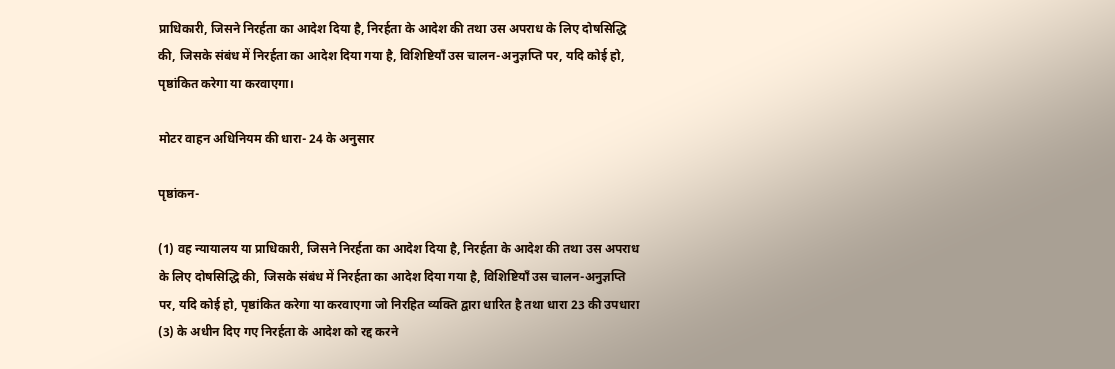प्राधिकारी, जिसने निरर्हता का आदेश दिया है, निरर्हता के आदेश की तथा उस अपराध के लिए दोषसिद्धि की, जिसके संबंध में निरर्हता का आदेश दिया गया है, विशिष्टियाँ उस चालन-अनुज्ञप्ति पर, यदि कोई हो, पृष्ठांकित करेगा या करवाएगा।

मोटर वाहन अधिनियम की धारा- 24 के अनुसार

पृष्ठांकन-

(1) वह न्यायालय या प्राधिकारी, जिसने निरर्हता का आदेश दिया है, निरर्हता के आदेश की तथा उस अपराध के लिए दोषसिद्धि की, जिसके संबंध में निरर्हता का आदेश दिया गया है, विशिष्टियाँ उस चालन-अनुज्ञप्ति पर, यदि कोई हो, पृष्ठांकित करेगा या करवाएगा जो निरहित व्यक्ति द्वारा धारित है तथा धारा 23 की उपधारा (3) के अधीन दिए गए निरर्हता के आदेश को रद्द करने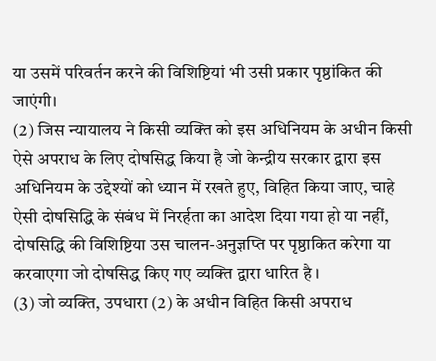या उसमें परिवर्तन करने की विशिष्टियां भी उसी प्रकार पृष्ठांकित की जाएंगी।
(2) जिस न्यायालय ने किसी व्यक्ति को इस अधिनियम के अधीन किसी ऐसे अपराध के लिए दोषसिद्ध किया है जो केन्द्रीय सरकार द्वारा इस अधिनियम के उद्देश्यों को ध्यान में रखते हुए, विहित किया जाए, चाहे ऐसी दोषसिद्धि के संबंध में निरर्हता का आदेश दिया गया हो या नहीं, दोषसिद्धि की विशिष्टिया उस चालन-अनुज्ञप्ति पर पृष्ठाकित करेगा या करवाएगा जो दोषसिद्ध किए गए व्यक्ति द्वारा धारित है ।
(3) जो व्यक्ति, उपधारा (2) के अधीन विहित किसी अपराध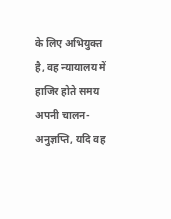के लिए अभियुक्त है, वह न्यायालय में हाजिर होते समय अपनी चालन-अनुज्ञप्ति, यदि वह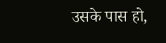उसके पास हो,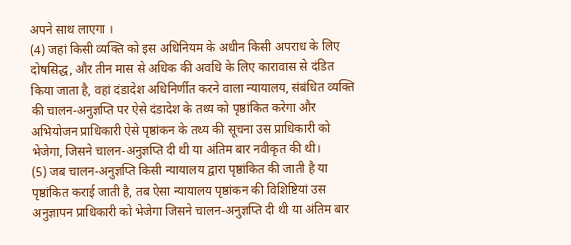अपने साथ लाएगा ।
(4) जहां किसी व्यक्ति को इस अधिनियम के अधीन किसी अपराध के लिए दोषसिद्ध, और तीन मास से अधिक की अवधि के लिए कारावास से दंडित किया जाता है, वहां दंडादेश अधिनिर्णीत करने वाला न्यायालय, संबंधित व्यक्ति की चालन-अनुज्ञप्ति पर ऐसे दंडादेश के तथ्य को पृष्ठांकित करेगा और अभियोजन प्राधिकारी ऐसे पृष्ठांकन के तथ्य की सूचना उस प्राधिकारी को भेजेगा, जिसने चालन-अनुज्ञप्ति दी थी या अंतिम बार नवीकृत की थी।
(5) जब चालन-अनुज्ञप्ति किसी न्यायालय द्वारा पृष्ठांकित की जाती है या पृष्ठांकित कराई जाती है, तब ऐसा न्यायालय पृष्ठांकन की विशिष्टियां उस अनुज्ञापन प्राधिकारी को भेजेगा जिसने चालन-अनुज्ञप्ति दी थी या अंतिम बार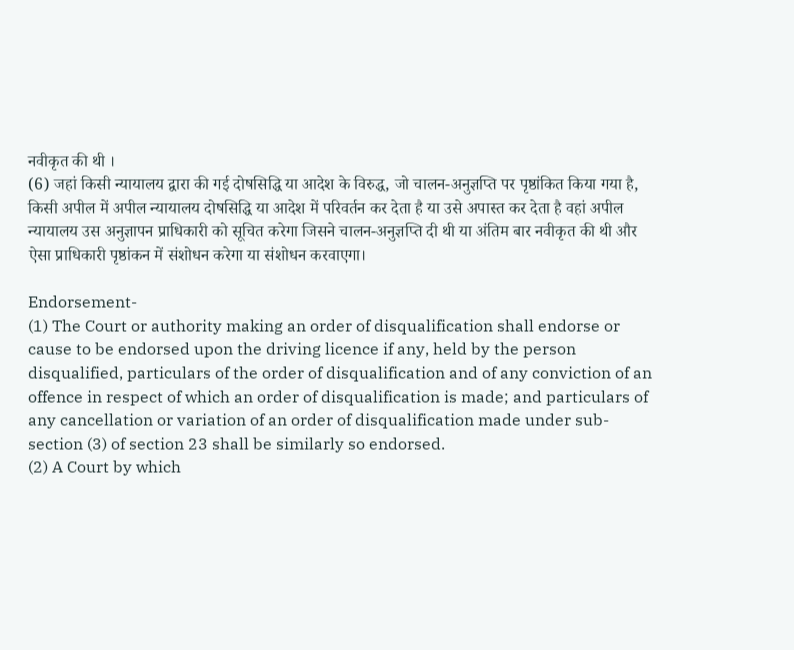नवीकृत की थी ।
(6) जहां किसी न्यायालय द्वारा की गई दोषसिद्धि या आदेश के विरुद्ध, जो चालन-अनुज्ञप्ति पर पृष्ठांकित किया गया है, किसी अपील में अपील न्यायालय दोषसिद्धि या आदेश में परिवर्तन कर देता है या उसे अपास्त कर देता है वहां अपील न्यायालय उस अनुज्ञापन प्राधिकारी को सूचित करेगा जिसने चालन-अनुज्ञप्ति दी थी या अंतिम बार नवीकृत की थी और ऐसा प्राधिकारी पृष्ठांकन में संशोधन करेगा या संशोधन करवाएगा।

Endorsement-
(1) The Court or authority making an order of disqualification shall endorse or cause to be endorsed upon the driving licence if any, held by the person disqualified, particulars of the order of disqualification and of any conviction of an offence in respect of which an order of disqualification is made; and particulars of any cancellation or variation of an order of disqualification made under sub-section (3) of section 23 shall be similarly so endorsed.
(2) A Court by which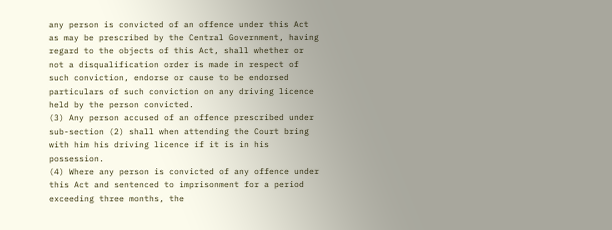any person is convicted of an offence under this Act as may be prescribed by the Central Government, having regard to the objects of this Act, shall whether or not a disqualification order is made in respect of such conviction, endorse or cause to be endorsed particulars of such conviction on any driving licence held by the person convicted.
(3) Any person accused of an offence prescribed under sub-section (2) shall when attending the Court bring with him his driving licence if it is in his possession.
(4) Where any person is convicted of any offence under this Act and sentenced to imprisonment for a period exceeding three months, the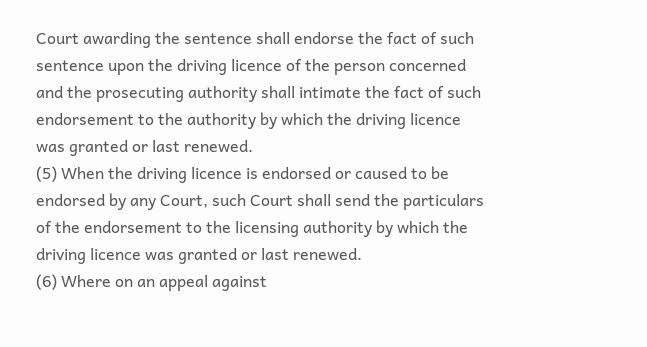Court awarding the sentence shall endorse the fact of such sentence upon the driving licence of the person concerned and the prosecuting authority shall intimate the fact of such endorsement to the authority by which the driving licence was granted or last renewed.
(5) When the driving licence is endorsed or caused to be endorsed by any Court, such Court shall send the particulars of the endorsement to the licensing authority by which the driving licence was granted or last renewed.
(6) Where on an appeal against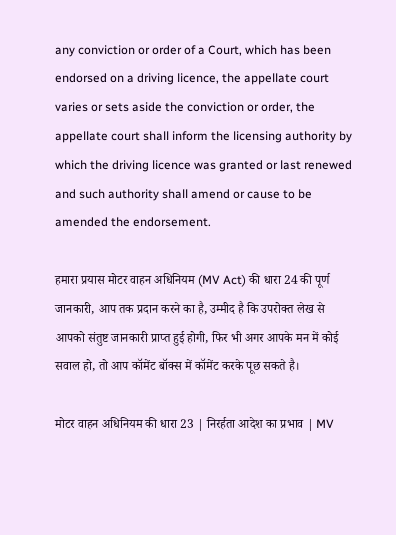any conviction or order of a Court, which has been endorsed on a driving licence, the appellate court varies or sets aside the conviction or order, the appellate court shall inform the licensing authority by which the driving licence was granted or last renewed and such authority shall amend or cause to be amended the endorsement.

हमारा प्रयास मोटर वाहन अधिनियम (MV Act) की धारा 24 की पूर्ण जानकारी, आप तक प्रदान करने का है, उम्मीद है कि उपरोक्त लेख से आपको संतुष्ट जानकारी प्राप्त हुई होगी, फिर भी अगर आपके मन में कोई सवाल हो, तो आप कॉमेंट बॉक्स में कॉमेंट करके पूछ सकते है।

मोटर वाहन अधिनियम की धारा 23 | निरर्हता आदेश का प्रभाव | MV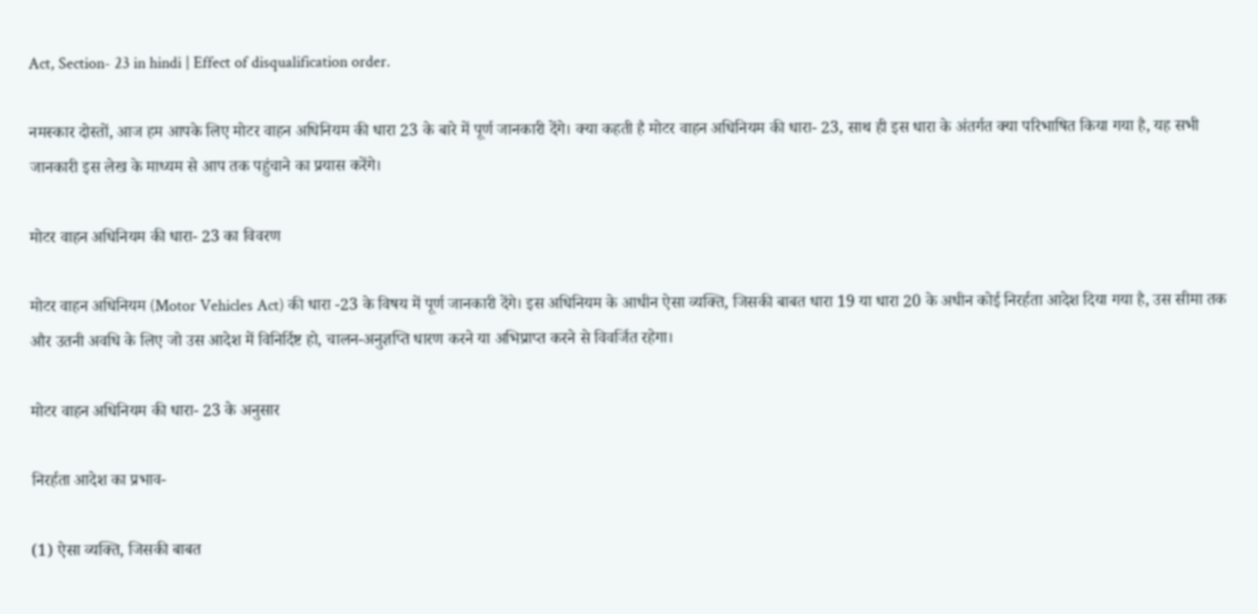Act, Section- 23 in hindi | Effect of disqualification order.

नमस्कार दोस्तों, आज हम आपके लिए मोटर वाहन अधिनियम की धारा 23 के बारे में पूर्ण जानकारी देंगे। क्या कहती है मोटर वाहन अधिनियम की धारा- 23, साथ ही इस धारा के अंतर्गत क्या परिभाषित किया गया है, यह सभी जानकारी इस लेख के माध्यम से आप तक पहुंचाने का प्रयास करेंगे।

मोटर वाहन अधिनियम की धारा- 23 का विवरण

मोटर वाहन अधिनियम (Motor Vehicles Act) की धारा -23 के विषय में पूर्ण जानकारी देंगे। इस अधिनियम के आधीन ऐसा व्यक्ति, जिसकी बाबत धारा 19 या धारा 20 के अधीन कोई निरर्हता आदेश दिया गया है, उस सीमा तक और उतनी अवधि के लिए जो उस आदेश में विनिर्दिष्ट हो, चालन-अनुज्ञप्ति धारण करने या अभिप्राप्त करने से विवर्जित रहेगा।

मोटर वाहन अधिनियम की धारा- 23 के अनुसार

निरर्हता आदेश का प्रभाव-

(1) ऐसा व्यक्ति, जिसकी बाबत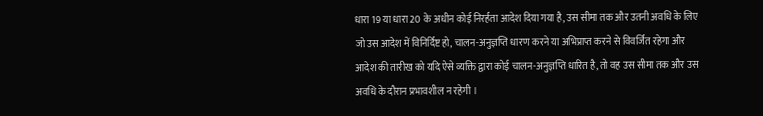धारा 19 या धारा 20 के अधीन कोई निरर्हता आदेश दिया गया है, उस सीमा तक और उतनी अवधि के लिए जो उस आदेश में विनिर्दिष्ट हो, चालन-अनुज्ञप्ति धारण करने या अभिप्राप्त करने से विवर्जित रहेगा और आदेश की तारीख को यदि ऐसे व्यक्ति द्वारा कोई चालन-अनुज्ञप्ति धारित है, तो वह उस सीमा तक और उस अवधि के दौरान प्रभावशील न रहेगी ।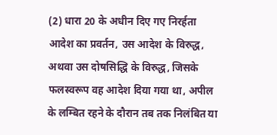(2) धारा 20 के अधीन दिए गए निरर्हता आदेश का प्रवर्तन, उस आदेश के विरुद्ध, अथवा उस दोषसिद्धि के विरुद्ध, जिसके फलस्वरूप वह आदेश दिया गया था, अपील के लम्बित रहने के दौरान तब तक निलंबित या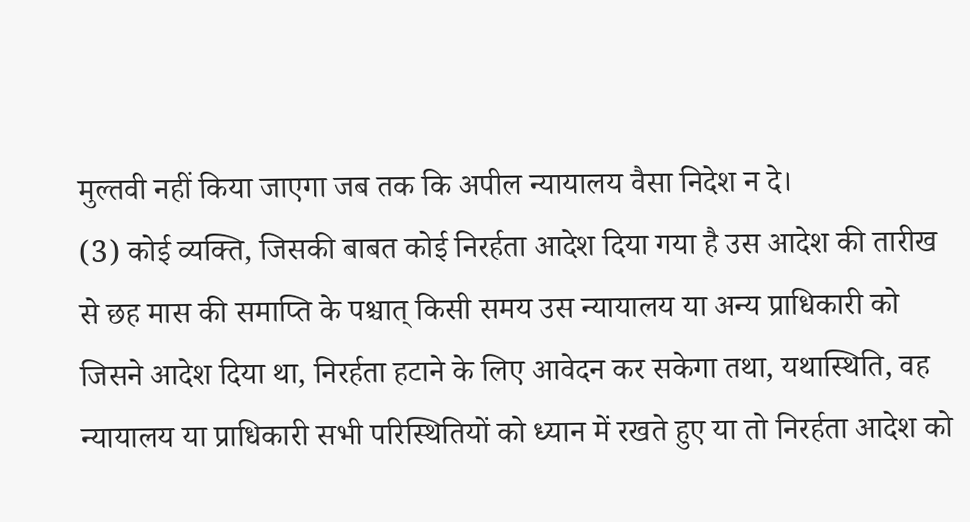मुल्तवी नहीं किया जाएगा जब तक कि अपील न्यायालय वैसा निदेश न दे।
(3) कोई व्यक्ति, जिसकी बाबत कोई निरर्हता आदेश दिया गया है उस आदेश की तारीख से छह मास की समाप्ति के पश्चात् किसी समय उस न्यायालय या अन्य प्राधिकारी को जिसने आदेश दिया था, निरर्हता हटाने के लिए आवेदन कर सकेगा तथा, यथास्थिति, वह न्यायालय या प्राधिकारी सभी परिस्थितियों को ध्यान में रखते हुए या तो निरर्हता आदेश को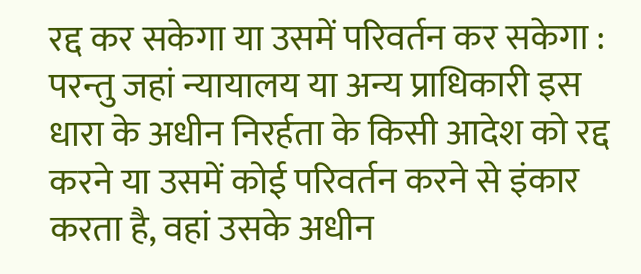रद्द कर सकेगा या उसमें परिवर्तन कर सकेगा :
परन्तु जहां न्यायालय या अन्य प्राधिकारी इस धारा के अधीन निरर्हता के किसी आदेश को रद्द करने या उसमें कोई परिवर्तन करने से इंकार करता है, वहां उसके अधीन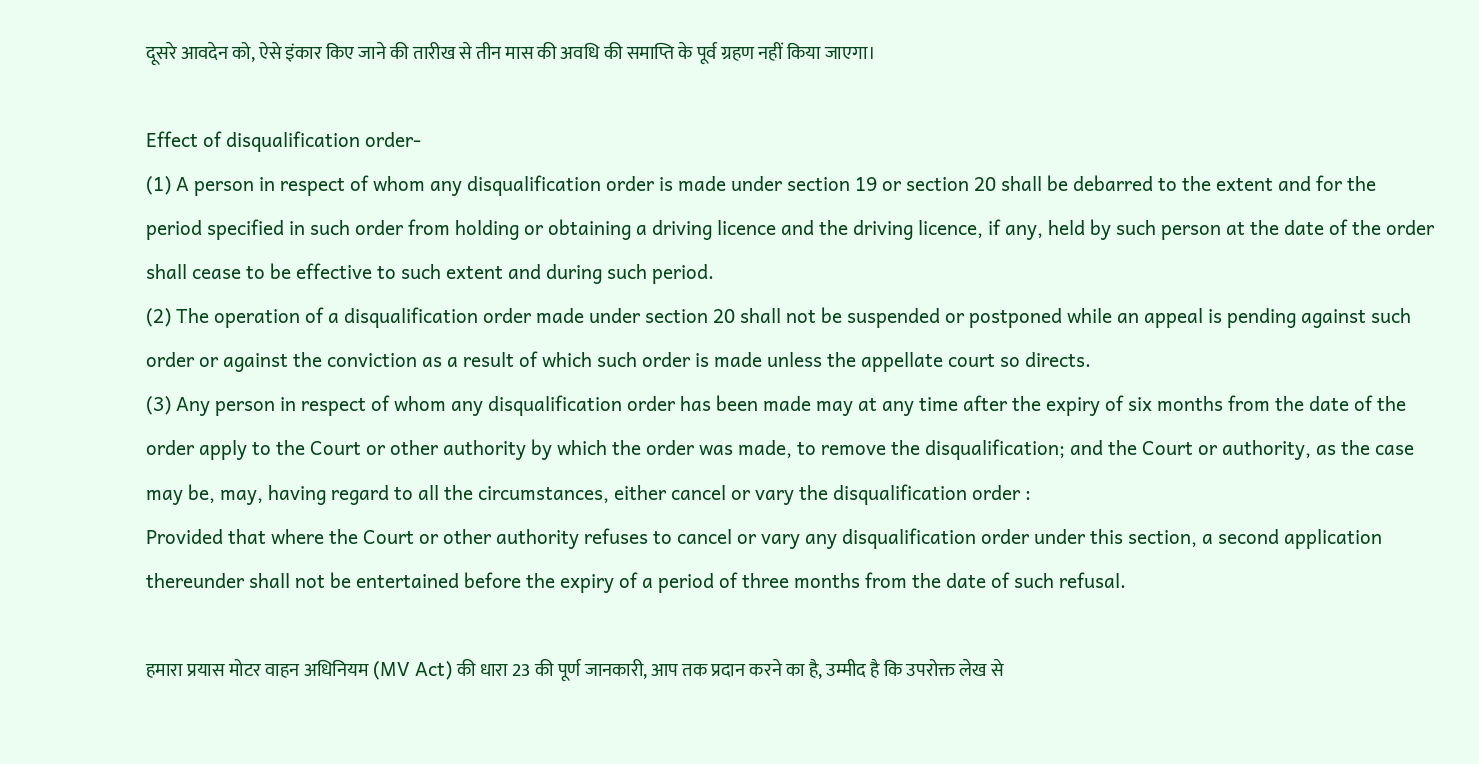दूसरे आवदेन को, ऐसे इंकार किए जाने की तारीख से तीन मास की अवधि की समाप्ति के पूर्व ग्रहण नहीं किया जाएगा।

Effect of disqualification order-
(1) A person in respect of whom any disqualification order is made under section 19 or section 20 shall be debarred to the extent and for the period specified in such order from holding or obtaining a driving licence and the driving licence, if any, held by such person at the date of the order shall cease to be effective to such extent and during such period.
(2) The operation of a disqualification order made under section 20 shall not be suspended or postponed while an appeal is pending against such order or against the conviction as a result of which such order is made unless the appellate court so directs.
(3) Any person in respect of whom any disqualification order has been made may at any time after the expiry of six months from the date of the order apply to the Court or other authority by which the order was made, to remove the disqualification; and the Court or authority, as the case may be, may, having regard to all the circumstances, either cancel or vary the disqualification order :
Provided that where the Court or other authority refuses to cancel or vary any disqualification order under this section, a second application thereunder shall not be entertained before the expiry of a period of three months from the date of such refusal.

हमारा प्रयास मोटर वाहन अधिनियम (MV Act) की धारा 23 की पूर्ण जानकारी, आप तक प्रदान करने का है, उम्मीद है कि उपरोक्त लेख से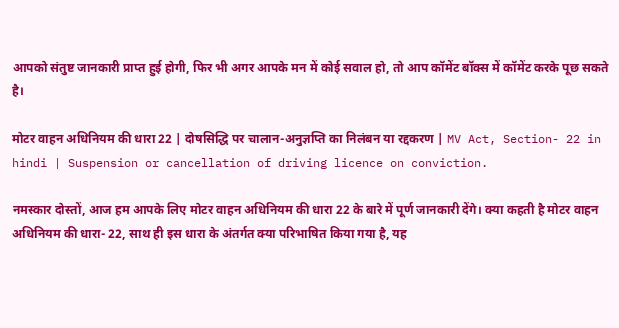आपको संतुष्ट जानकारी प्राप्त हुई होगी, फिर भी अगर आपके मन में कोई सवाल हो, तो आप कॉमेंट बॉक्स में कॉमेंट करके पूछ सकते है।

मोटर वाहन अधिनियम की धारा 22 | दोषसिद्धि पर चालान-अनुज्ञप्ति का निलंबन या रद्दकरण | MV Act, Section- 22 in hindi | Suspension or cancellation of driving licence on conviction.

नमस्कार दोस्तों, आज हम आपके लिए मोटर वाहन अधिनियम की धारा 22 के बारे में पूर्ण जानकारी देंगे। क्या कहती है मोटर वाहन अधिनियम की धारा- 22, साथ ही इस धारा के अंतर्गत क्या परिभाषित किया गया है, यह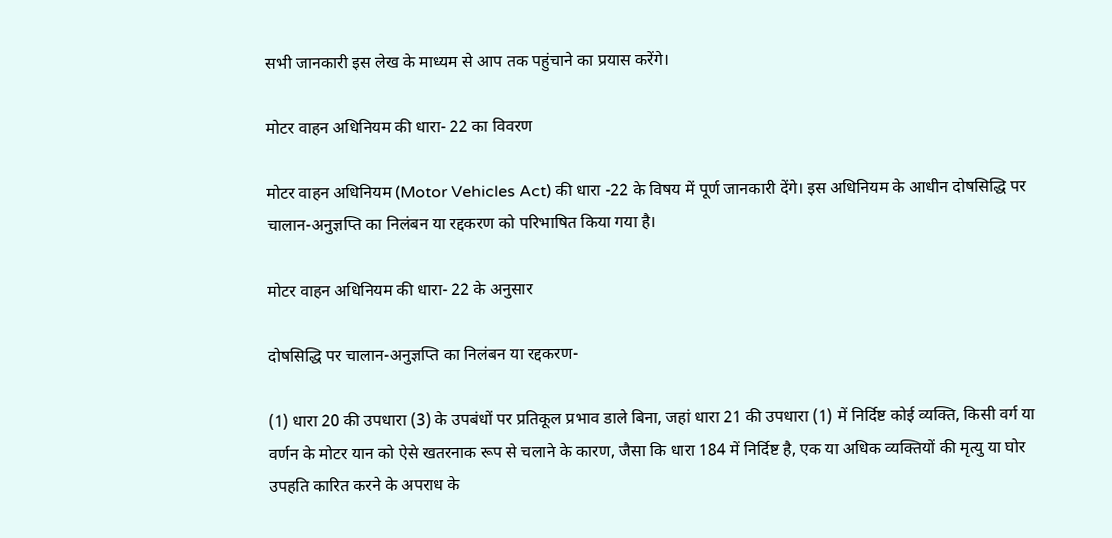सभी जानकारी इस लेख के माध्यम से आप तक पहुंचाने का प्रयास करेंगे।

मोटर वाहन अधिनियम की धारा- 22 का विवरण

मोटर वाहन अधिनियम (Motor Vehicles Act) की धारा -22 के विषय में पूर्ण जानकारी देंगे। इस अधिनियम के आधीन दोषसिद्धि पर चालान-अनुज्ञप्ति का निलंबन या रद्दकरण को परिभाषित किया गया है।

मोटर वाहन अधिनियम की धारा- 22 के अनुसार

दोषसिद्धि पर चालान-अनुज्ञप्ति का निलंबन या रद्दकरण-

(1) धारा 20 की उपधारा (3) के उपबंधों पर प्रतिकूल प्रभाव डाले बिना, जहां धारा 21 की उपधारा (1) में निर्दिष्ट कोई व्यक्ति, किसी वर्ग या वर्णन के मोटर यान को ऐसे खतरनाक रूप से चलाने के कारण, जैसा कि धारा 184 में निर्दिष्ट है, एक या अधिक व्यक्तियों की मृत्यु या घोर उपहति कारित करने के अपराध के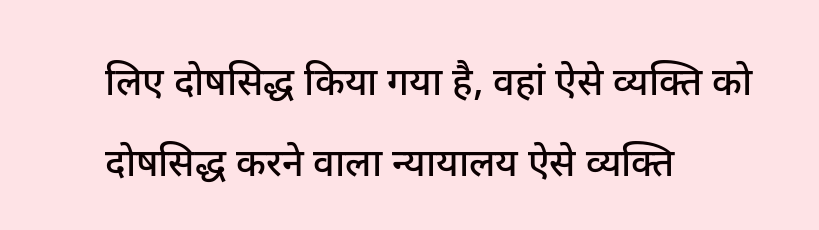लिए दोषसिद्ध किया गया है, वहां ऐसे व्यक्ति को दोषसिद्ध करने वाला न्यायालय ऐसे व्यक्ति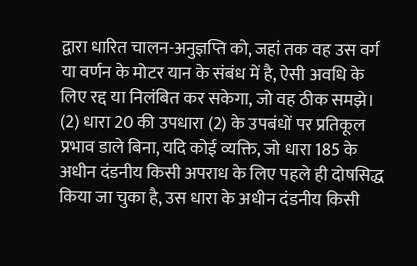द्वारा धारित चालन-अनुज्ञप्ति को, जहां तक वह उस वर्ग या वर्णन के मोटर यान के संबंध में है, ऐसी अवधि के लिए रद्द या निलंबित कर सकेगा, जो वह ठीक समझे।
(2) धारा 20 की उपधारा (2) के उपबंधों पर प्रतिकूल प्रभाव डाले बिना, यदि कोई व्यक्ति, जो धारा 185 के अधीन दंडनीय किसी अपराध के लिए पहले ही दोषसिद्ध किया जा चुका है, उस धारा के अधीन दंडनीय किसी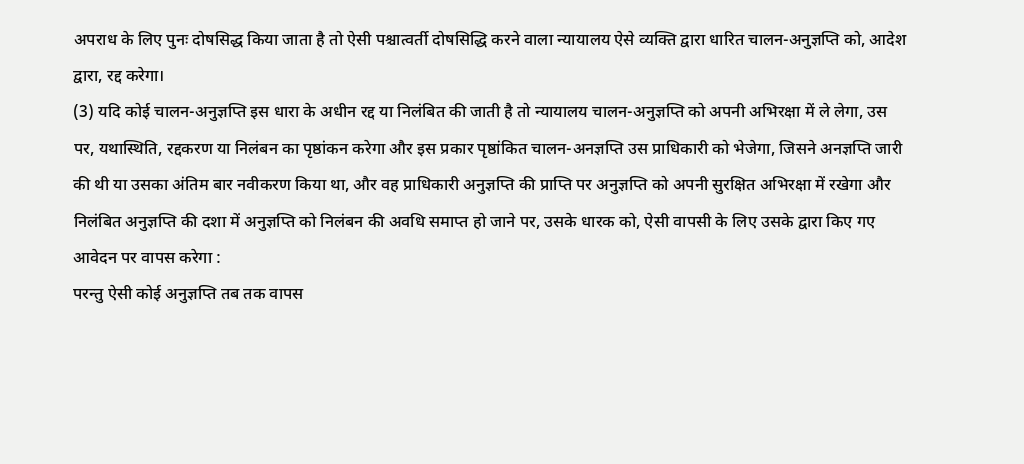अपराध के लिए पुनः दोषसिद्ध किया जाता है तो ऐसी पश्चात्वर्ती दोषसिद्धि करने वाला न्यायालय ऐसे व्यक्ति द्वारा धारित चालन-अनुज्ञप्ति को, आदेश द्वारा, रद्द करेगा।
(3) यदि कोई चालन-अनुज्ञप्ति इस धारा के अधीन रद्द या निलंबित की जाती है तो न्यायालय चालन-अनुज्ञप्ति को अपनी अभिरक्षा में ले लेगा, उस पर, यथास्थिति, रद्दकरण या निलंबन का पृष्ठांकन करेगा और इस प्रकार पृष्ठांकित चालन-अनज्ञप्ति उस प्राधिकारी को भेजेगा, जिसने अनज्ञप्ति जारी की थी या उसका अंतिम बार नवीकरण किया था, और वह प्राधिकारी अनुज्ञप्ति की प्राप्ति पर अनुज्ञप्ति को अपनी सुरक्षित अभिरक्षा में रखेगा और निलंबित अनुज्ञप्ति की दशा में अनुज्ञप्ति को निलंबन की अवधि समाप्त हो जाने पर, उसके धारक को, ऐसी वापसी के लिए उसके द्वारा किए गए आवेदन पर वापस करेगा :
परन्तु ऐसी कोई अनुज्ञप्ति तब तक वापस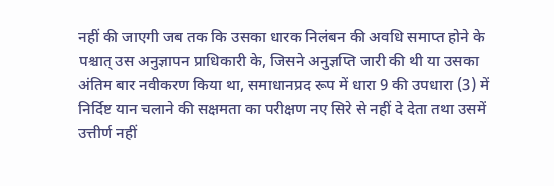नहीं की जाएगी जब तक कि उसका धारक निलंबन की अवधि समाप्त होने के पश्चात् उस अनुज्ञापन प्राधिकारी के, जिसने अनुज्ञप्ति जारी की थी या उसका अंतिम बार नवीकरण किया था, समाधानप्रद रूप में धारा 9 की उपधारा (3) में निर्दिष्ट यान चलाने की सक्षमता का परीक्षण नए सिरे से नहीं दे देता तथा उसमें उत्तीर्ण नहीं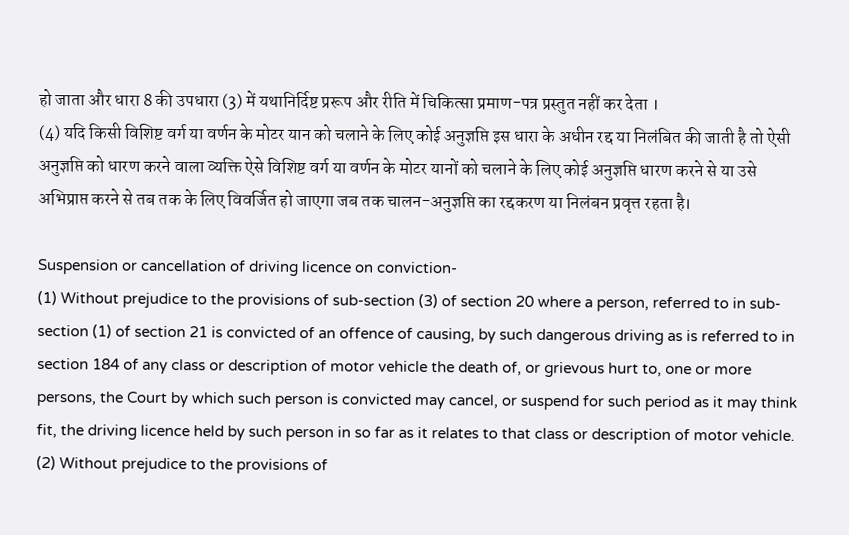हो जाता और धारा 8 की उपधारा (3) में यथानिर्दिष्ट प्ररूप और रीति में चिकित्सा प्रमाण-पत्र प्रस्तुत नहीं कर देता ।
(4) यदि किसी विशिष्ट वर्ग या वर्णन के मोटर यान को चलाने के लिए कोई अनुज्ञप्ति इस धारा के अधीन रद्द या निलंबित की जाती है तो ऐसी अनुज्ञप्ति को धारण करने वाला व्यक्ति ऐसे विशिष्ट वर्ग या वर्णन के मोटर यानों को चलाने के लिए कोई अनुज्ञप्ति धारण करने से या उसे अभिप्राप्त करने से तब तक के लिए विवर्जित हो जाएगा जब तक चालन-अनुज्ञप्ति का रद्दकरण या निलंबन प्रवृत्त रहता है।

Suspension or cancellation of driving licence on conviction-
(1) Without prejudice to the provisions of sub-section (3) of section 20 where a person, referred to in sub-section (1) of section 21 is convicted of an offence of causing, by such dangerous driving as is referred to in section 184 of any class or description of motor vehicle the death of, or grievous hurt to, one or more persons, the Court by which such person is convicted may cancel, or suspend for such period as it may think fit, the driving licence held by such person in so far as it relates to that class or description of motor vehicle.
(2) Without prejudice to the provisions of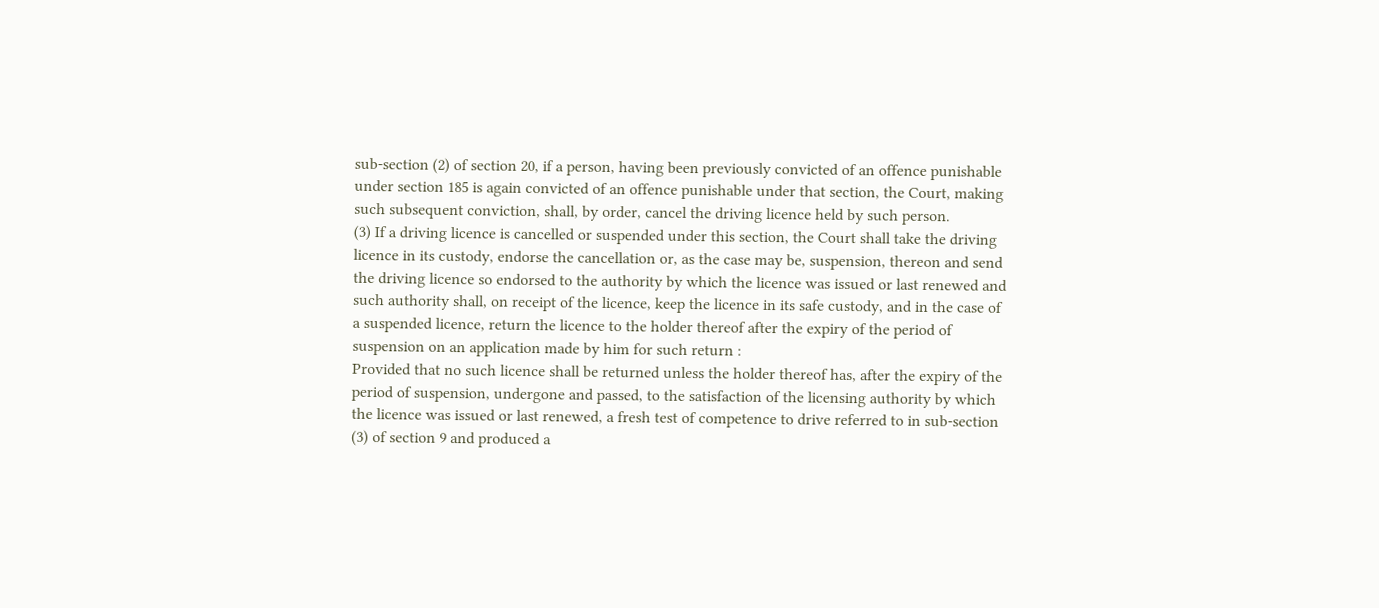sub-section (2) of section 20, if a person, having been previously convicted of an offence punishable under section 185 is again convicted of an offence punishable under that section, the Court, making such subsequent conviction, shall, by order, cancel the driving licence held by such person.
(3) If a driving licence is cancelled or suspended under this section, the Court shall take the driving licence in its custody, endorse the cancellation or, as the case may be, suspension, thereon and send the driving licence so endorsed to the authority by which the licence was issued or last renewed and such authority shall, on receipt of the licence, keep the licence in its safe custody, and in the case of a suspended licence, return the licence to the holder thereof after the expiry of the period of suspension on an application made by him for such return :
Provided that no such licence shall be returned unless the holder thereof has, after the expiry of the period of suspension, undergone and passed, to the satisfaction of the licensing authority by which the licence was issued or last renewed, a fresh test of competence to drive referred to in sub-section (3) of section 9 and produced a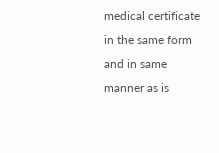medical certificate in the same form and in same manner as is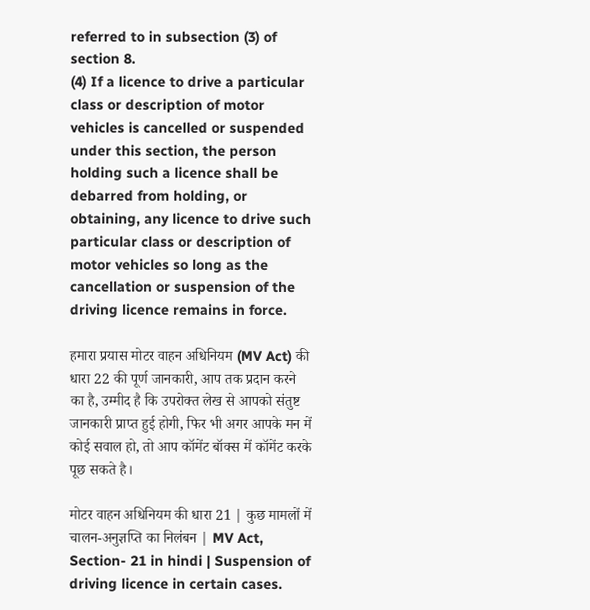referred to in subsection (3) of section 8.
(4) If a licence to drive a particular class or description of motor vehicles is cancelled or suspended under this section, the person holding such a licence shall be debarred from holding, or obtaining, any licence to drive such particular class or description of motor vehicles so long as the cancellation or suspension of the driving licence remains in force.

हमारा प्रयास मोटर वाहन अधिनियम (MV Act) की धारा 22 की पूर्ण जानकारी, आप तक प्रदान करने का है, उम्मीद है कि उपरोक्त लेख से आपको संतुष्ट जानकारी प्राप्त हुई होगी, फिर भी अगर आपके मन में कोई सवाल हो, तो आप कॉमेंट बॉक्स में कॉमेंट करके पूछ सकते है।

मोटर वाहन अधिनियम की धारा 21 | कुछ मामलों में चालन-अनुज्ञप्ति का निलंबन | MV Act, Section- 21 in hindi | Suspension of driving licence in certain cases.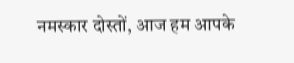नमस्कार दोस्तों, आज हम आपके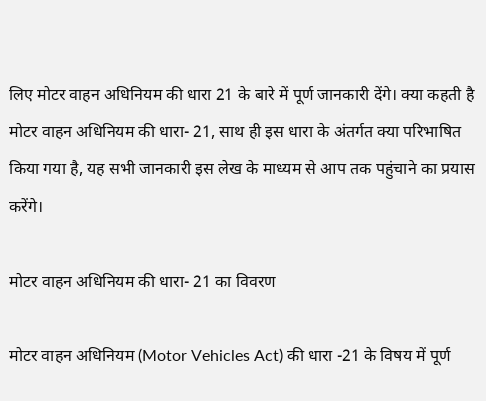लिए मोटर वाहन अधिनियम की धारा 21 के बारे में पूर्ण जानकारी देंगे। क्या कहती है मोटर वाहन अधिनियम की धारा- 21, साथ ही इस धारा के अंतर्गत क्या परिभाषित किया गया है, यह सभी जानकारी इस लेख के माध्यम से आप तक पहुंचाने का प्रयास करेंगे।

मोटर वाहन अधिनियम की धारा- 21 का विवरण

मोटर वाहन अधिनियम (Motor Vehicles Act) की धारा -21 के विषय में पूर्ण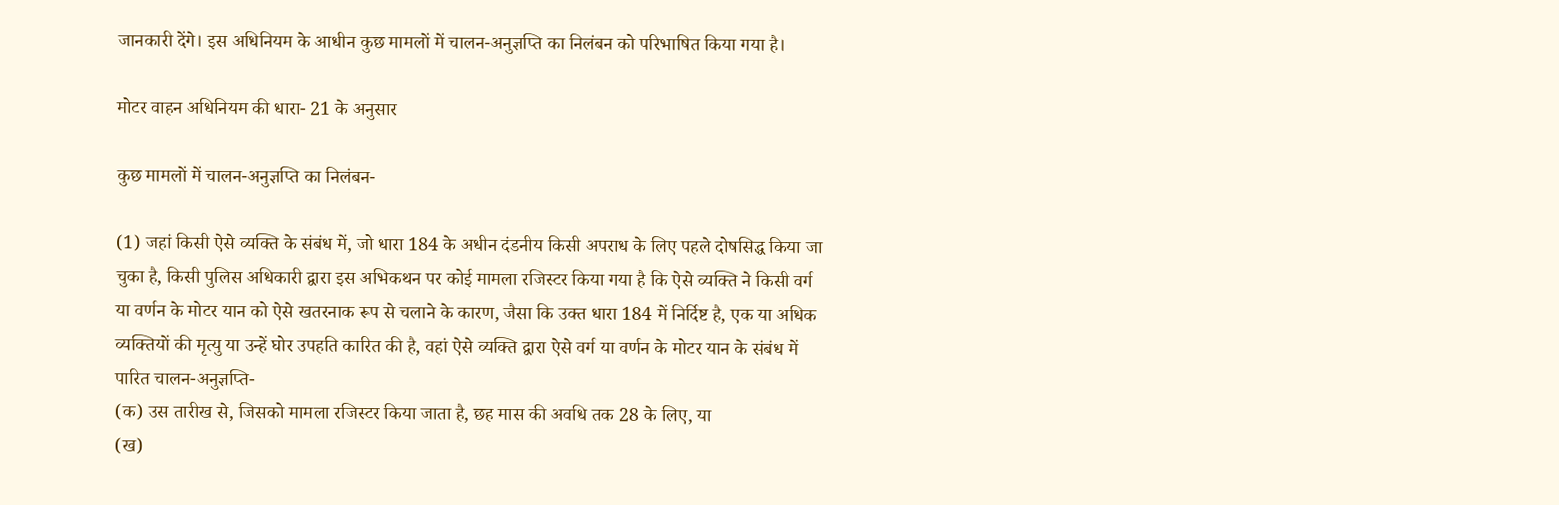जानकारी देंगे। इस अधिनियम के आधीन कुछ मामलों में चालन-अनुज्ञप्ति का निलंबन को परिभाषित किया गया है।

मोटर वाहन अधिनियम की धारा- 21 के अनुसार

कुछ मामलों में चालन-अनुज्ञप्ति का निलंबन-

(1) जहां किसी ऐसे व्यक्ति के संबंध में, जो धारा 184 के अधीन दंडनीय किसी अपराध के लिए पहले दोषसिद्ध किया जा चुका है, किसी पुलिस अधिकारी द्वारा इस अभिकथन पर कोई मामला रजिस्टर किया गया है कि ऐसे व्यक्ति ने किसी वर्ग या वर्णन के मोटर यान को ऐसे खतरनाक रूप से चलाने के कारण, जैसा कि उक्त धारा 184 में निर्दिष्ट है, एक या अधिक व्यक्तियों की मृत्यु या उन्हें घोर उपहति कारित की है, वहां ऐसे व्यक्ति द्वारा ऐसे वर्ग या वर्णन के मोटर यान के संबंध में पारित चालन-अनुज्ञप्ति-
(क) उस तारीख से, जिसको मामला रजिस्टर किया जाता है, छह मास की अवधि तक 28 के लिए, या
(ख)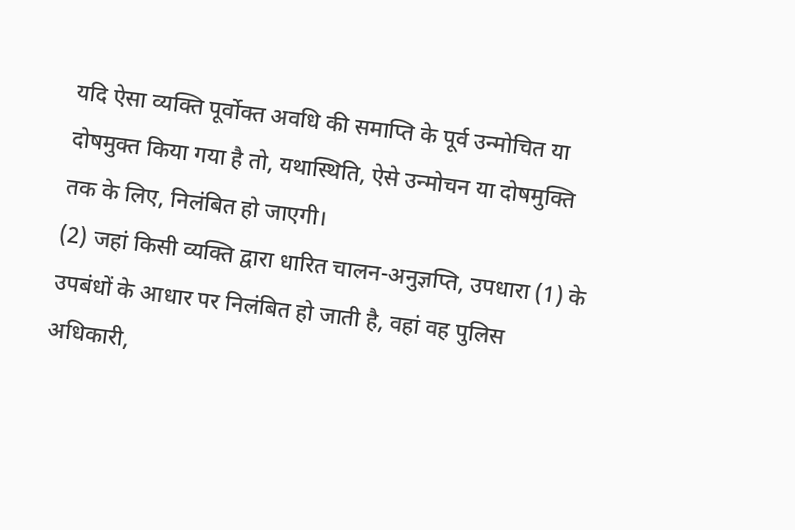यदि ऐसा व्यक्ति पूर्वोक्त अवधि की समाप्ति के पूर्व उन्मोचित या दोषमुक्त किया गया है तो, यथास्थिति, ऐसे उन्मोचन या दोषमुक्ति तक के लिए, निलंबित हो जाएगी।
(2) जहां किसी व्यक्ति द्वारा धारित चालन-अनुज्ञप्ति, उपधारा (1) के उपबंधों के आधार पर निलंबित हो जाती है, वहां वह पुलिस अधिकारी,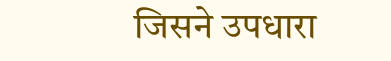जिसने उपधारा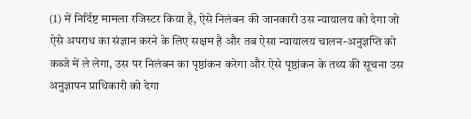(1) में निर्दिष्ट मामला रजिस्टर किया है, ऐसे निलंबन की जानकारी उस न्यायालय को देगा जो ऐसे अपराध का संज्ञान करने के लिए सक्षम है और तब ऐसा न्यायालय चालन-अनुज्ञप्ति को कब्जे में ले लेगा, उस पर निलंबन का पृष्ठांकन करेगा और ऐसे पृष्ठांकन के तथ्य की सूचना उस अनुज्ञापन प्राधिकारी को देगा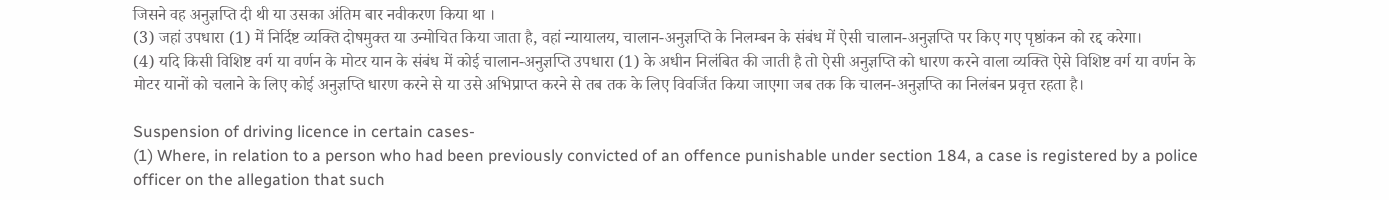जिसने वह अनुज्ञप्ति दी थी या उसका अंतिम बार नवीकरण किया था ।
(3) जहां उपधारा (1) में निर्दिष्ट व्यक्ति दोषमुक्त या उन्मोचित किया जाता है, वहां न्यायालय, चालान-अनुज्ञप्ति के निलम्बन के संबंध में ऐसी चालान-अनुज्ञप्ति पर किए गए पृष्ठांकन को रद्द करेगा।
(4) यदि किसी विशिष्ट वर्ग या वर्णन के मोटर यान के संबंध में कोई चालान-अनुज्ञप्ति उपधारा (1) के अधीन निलंबित की जाती है तो ऐसी अनुज्ञप्ति को धारण करने वाला व्यक्ति ऐसे विशिष्ट वर्ग या वर्णन के मोटर यानों को चलाने के लिए कोई अनुज्ञप्ति धारण करने से या उसे अभिप्राप्त करने से तब तक के लिए विवर्जित किया जाएगा जब तक कि चालन-अनुज्ञप्ति का निलंबन प्रवृत्त रहता है।

Suspension of driving licence in certain cases-
(1) Where, in relation to a person who had been previously convicted of an offence punishable under section 184, a case is registered by a police officer on the allegation that such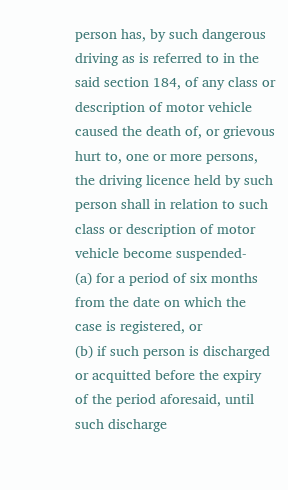person has, by such dangerous driving as is referred to in the said section 184, of any class or description of motor vehicle caused the death of, or grievous hurt to, one or more persons, the driving licence held by such person shall in relation to such class or description of motor vehicle become suspended-
(a) for a period of six months from the date on which the case is registered, or
(b) if such person is discharged or acquitted before the expiry of the period aforesaid, until such discharge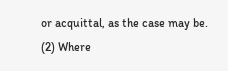or acquittal, as the case may be.
(2) Where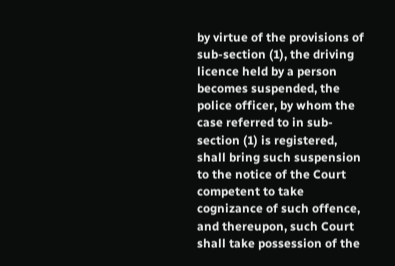by virtue of the provisions of sub-section (1), the driving licence held by a person becomes suspended, the police officer, by whom the case referred to in sub-section (1) is registered, shall bring such suspension to the notice of the Court competent to take cognizance of such offence, and thereupon, such Court shall take possession of the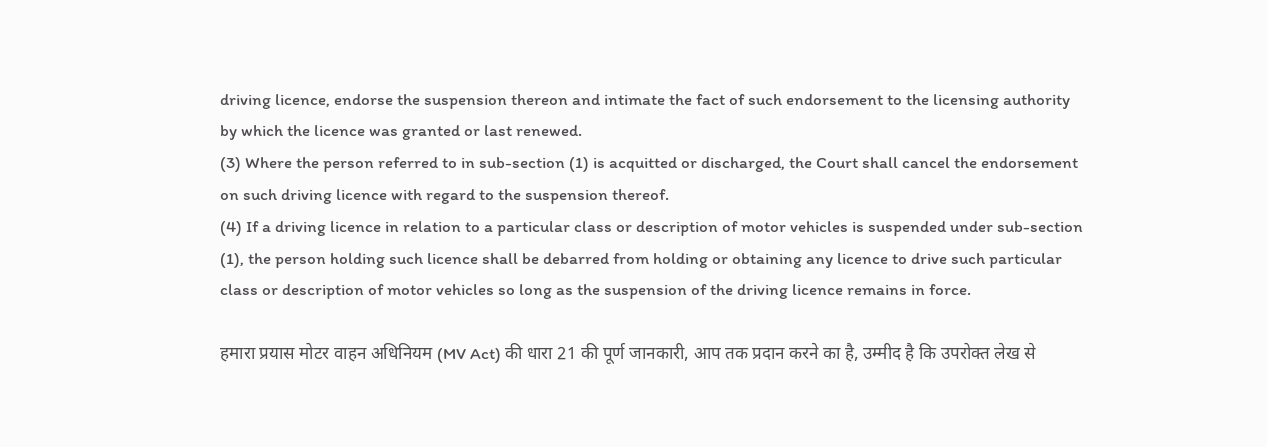driving licence, endorse the suspension thereon and intimate the fact of such endorsement to the licensing authority by which the licence was granted or last renewed.
(3) Where the person referred to in sub-section (1) is acquitted or discharged, the Court shall cancel the endorsement on such driving licence with regard to the suspension thereof.
(4) If a driving licence in relation to a particular class or description of motor vehicles is suspended under sub-section (1), the person holding such licence shall be debarred from holding or obtaining any licence to drive such particular class or description of motor vehicles so long as the suspension of the driving licence remains in force.

हमारा प्रयास मोटर वाहन अधिनियम (MV Act) की धारा 21 की पूर्ण जानकारी, आप तक प्रदान करने का है, उम्मीद है कि उपरोक्त लेख से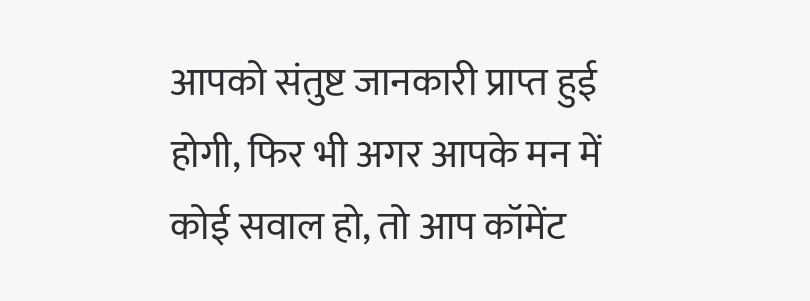आपको संतुष्ट जानकारी प्राप्त हुई होगी, फिर भी अगर आपके मन में कोई सवाल हो, तो आप कॉमेंट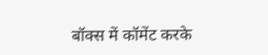बॉक्स में कॉमेंट करके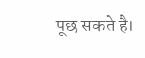पूछ सकते है।